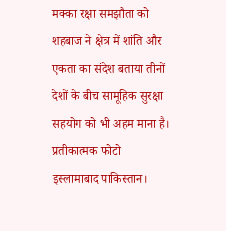मक्का रक्षा समझौता को शहबाज ने क्षेत्र में शांति और एकता का संदेश बताया तीनों देशों के बीच सामूहिक सुरक्षा सहयोग को भी अहम माना है।
प्रतीकात्मक फोटो
इस्लामाबाद पाकिस्तान।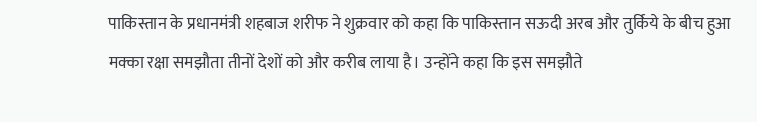पाकिस्तान के प्रधानमंत्री शहबाज शरीफ ने शुक्रवार को कहा कि पाकिस्तान सऊदी अरब और तुर्किये के बीच हुआ मक्का रक्षा समझौता तीनों देशों को और करीब लाया है। उन्होंने कहा कि इस समझौते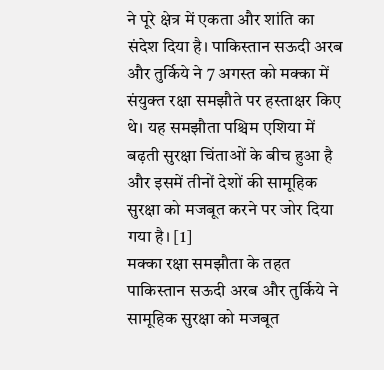ने पूरे क्षेत्र में एकता और शांति का संदेश दिया है। पाकिस्तान सऊदी अरब और तुर्किये ने 7 अगस्त को मक्का में संयुक्त रक्षा समझौते पर हस्ताक्षर किए थे। यह समझौता पश्चिम एशिया में बढ़ती सुरक्षा चिंताओं के बीच हुआ है और इसमें तीनों देशों की सामूहिक सुरक्षा को मजबूत करने पर जोर दिया गया है। [1]
मक्का रक्षा समझौता के तहत पाकिस्तान सऊदी अरब और तुर्किये ने सामूहिक सुरक्षा को मजबूत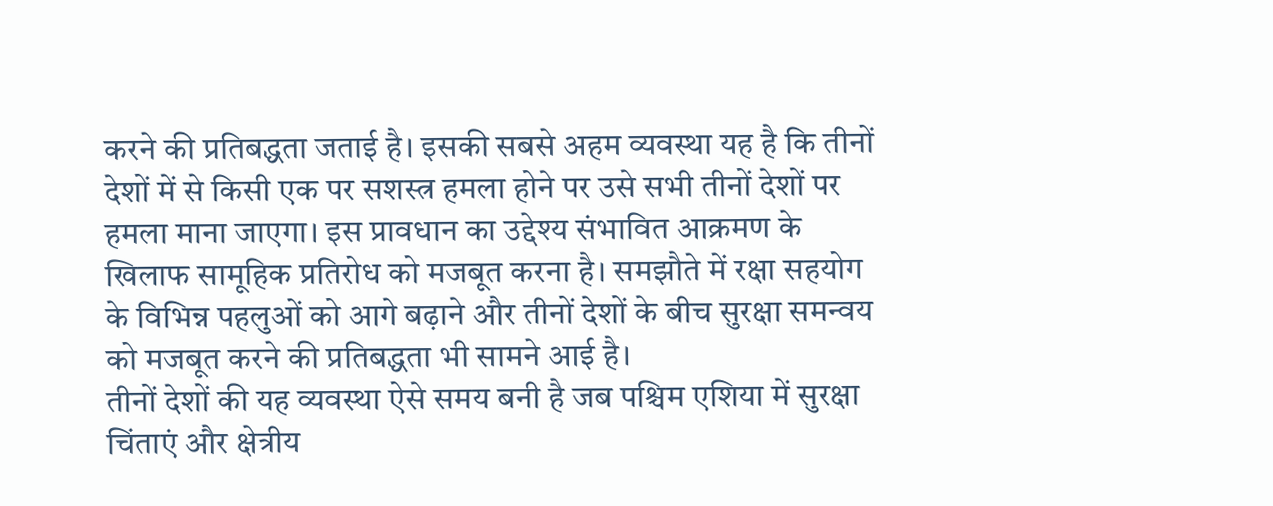करने की प्रतिबद्धता जताई है। इसकी सबसे अहम व्यवस्था यह है कि तीनों देशों में से किसी एक पर सशस्त्र हमला होने पर उसे सभी तीनों देशों पर हमला माना जाएगा। इस प्रावधान का उद्देश्य संभावित आक्रमण के खिलाफ सामूहिक प्रतिरोध को मजबूत करना है। समझौते में रक्षा सहयोग के विभिन्न पहलुओं को आगे बढ़ाने और तीनों देशों के बीच सुरक्षा समन्वय को मजबूत करने की प्रतिबद्धता भी सामने आई है।
तीनों देशों की यह व्यवस्था ऐसे समय बनी है जब पश्चिम एशिया में सुरक्षा चिंताएं और क्षेत्रीय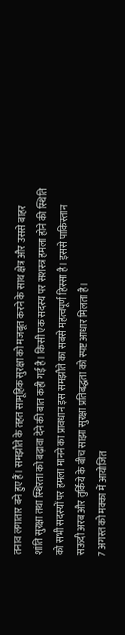तनाव लगातार बने हुए हैं। समझौते के तहत सामूहिक सुरक्षा को मजबूत करने के साथ क्षेत्र और उससे बाहर शांति सुरक्षा तथा स्थिरता को बढ़ावा देने की बात कही गई है। किसी एक सदस्य पर सशस्त्र हमला होने की स्थिति को सभी सदस्यों पर हमला मानने का प्रावधान इस समझौते का सबसे महत्वपूर्ण हिस्सा है। इससे पाकिस्तान सऊदी अरब और तुर्किये के बीच साझा सुरक्षा प्रतिबद्धता को स्पष्ट आधार मिलता है।
7 अगस्त को मक्का में आयोजित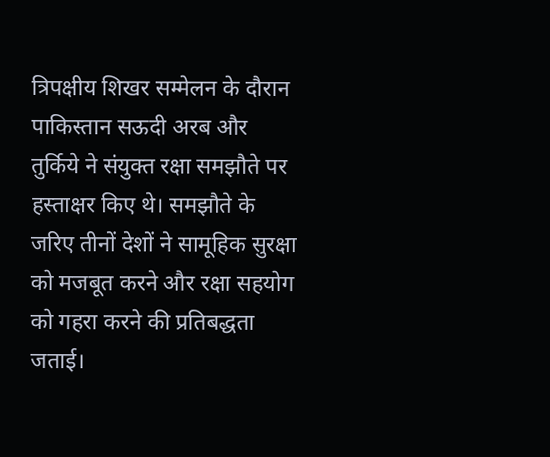त्रिपक्षीय शिखर सम्मेलन के दौरान पाकिस्तान सऊदी अरब और तुर्किये ने संयुक्त रक्षा समझौते पर हस्ताक्षर किए थे। समझौते के जरिए तीनों देशों ने सामूहिक सुरक्षा को मजबूत करने और रक्षा सहयोग को गहरा करने की प्रतिबद्धता जताई।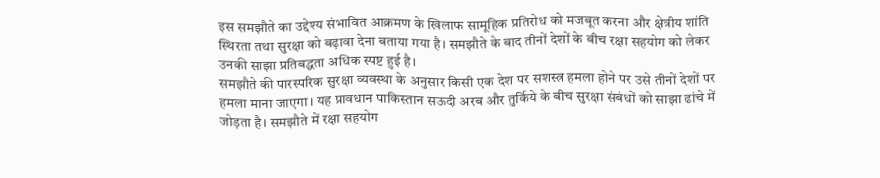इस समझौते का उद्देश्य संभावित आक्रमण के खिलाफ सामूहिक प्रतिरोध को मजबूत करना और क्षेत्रीय शांति स्थिरता तथा सुरक्षा को बढ़ावा देना बताया गया है। समझौते के बाद तीनों देशों के बीच रक्षा सहयोग को लेकर उनकी साझा प्रतिबद्धता अधिक स्पष्ट हुई है।
समझौते की पारस्परिक सुरक्षा व्यवस्था के अनुसार किसी एक देश पर सशस्त्र हमला होने पर उसे तीनों देशों पर हमला माना जाएगा। यह प्रावधान पाकिस्तान सऊदी अरब और तुर्किये के बीच सुरक्षा संबंधों को साझा ढांचे में जोड़ता है। समझौते में रक्षा सहयोग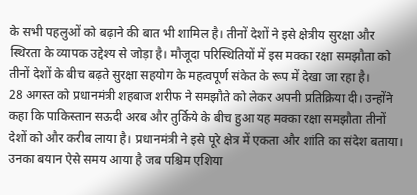के सभी पहलुओं को बढ़ाने की बात भी शामिल है। तीनों देशों ने इसे क्षेत्रीय सुरक्षा और स्थिरता के व्यापक उद्देश्य से जोड़ा है। मौजूदा परिस्थितियों में इस मक्का रक्षा समझौता को तीनों देशों के बीच बढ़ते सुरक्षा सहयोग के महत्वपूर्ण संकेत के रूप में देखा जा रहा है।
28 अगस्त को प्रधानमंत्री शहबाज शरीफ ने समझौते को लेकर अपनी प्रतिक्रिया दी। उन्होंने कहा कि पाकिस्तान सऊदी अरब और तुर्किये के बीच हुआ यह मक्का रक्षा समझौता तीनों देशों को और करीब लाया है। प्रधानमंत्री ने इसे पूरे क्षेत्र में एकता और शांति का संदेश बताया। उनका बयान ऐसे समय आया है जब पश्चिम एशिया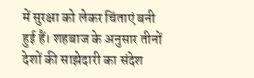में सुरक्षा को लेकर चिंताएं बनी हुई हैं। शहबाज के अनुसार तीनों देशों की साझेदारी का संदेश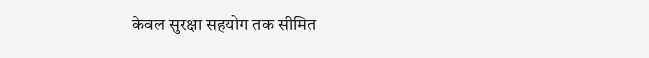केवल सुरक्षा सहयोग तक सीमित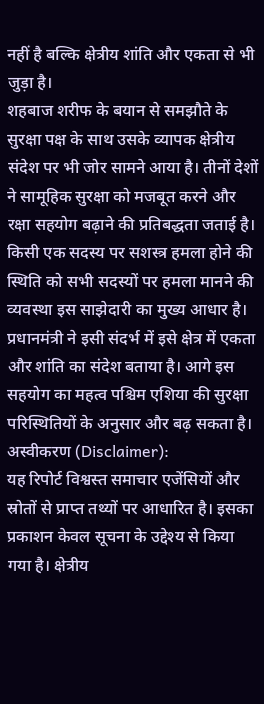नहीं है बल्कि क्षेत्रीय शांति और एकता से भी जुड़ा है।
शहबाज शरीफ के बयान से समझौते के सुरक्षा पक्ष के साथ उसके व्यापक क्षेत्रीय संदेश पर भी जोर सामने आया है। तीनों देशों ने सामूहिक सुरक्षा को मजबूत करने और रक्षा सहयोग बढ़ाने की प्रतिबद्धता जताई है। किसी एक सदस्य पर सशस्त्र हमला होने की स्थिति को सभी सदस्यों पर हमला मानने की व्यवस्था इस साझेदारी का मुख्य आधार है। प्रधानमंत्री ने इसी संदर्भ में इसे क्षेत्र में एकता और शांति का संदेश बताया है। आगे इस सहयोग का महत्व पश्चिम एशिया की सुरक्षा परिस्थितियों के अनुसार और बढ़ सकता है।
अस्वीकरण (Disclaimer):
यह रिपोर्ट विश्वस्त समाचार एजेंसियों और स्रोतों से प्राप्त तथ्यों पर आधारित है। इसका प्रकाशन केवल सूचना के उद्देश्य से किया गया है। क्षेत्रीय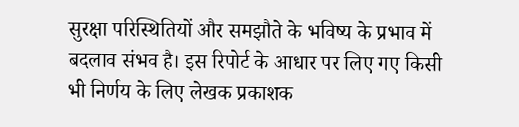सुरक्षा परिस्थितियों और समझौते के भविष्य के प्रभाव में बदलाव संभव है। इस रिपोर्ट के आधार पर लिए गए किसी भी निर्णय के लिए लेखक प्रकाशक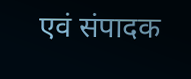एवं संपादक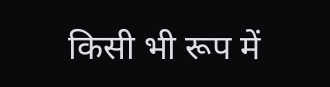किसी भी रूप में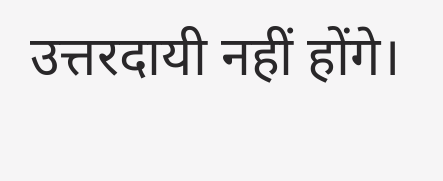उत्तरदायी नहीं होंगे।